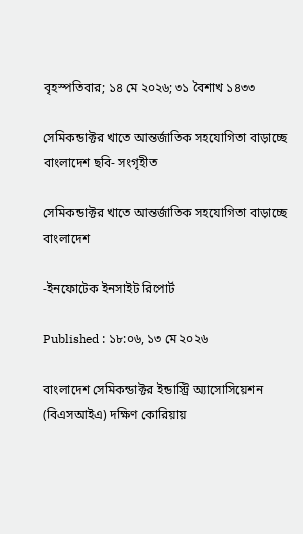বৃহস্পতিবার; ১৪ মে ২০২৬; ৩১ বৈশাখ ১৪৩৩

সেমিকন্ডাক্টর খাতে আন্তর্জাতিক সহযোগিতা বাড়াচ্ছে বাংলাদেশ ছবি- সংগৃহীত

সেমিকন্ডাক্টর খাতে আন্তর্জাতিক সহযোগিতা বাড়াচ্ছে বাংলাদেশ

-ইনফোটেক ইনসাইট রিপোর্ট

Published : ১৮:০৬, ১৩ মে ২০২৬

বাংলাদেশ সেমিকন্ডাক্টর ইন্ডাস্ট্রি অ্যাসোসিয়েশন (বিএসআইএ) দক্ষিণ কোরিয়ায়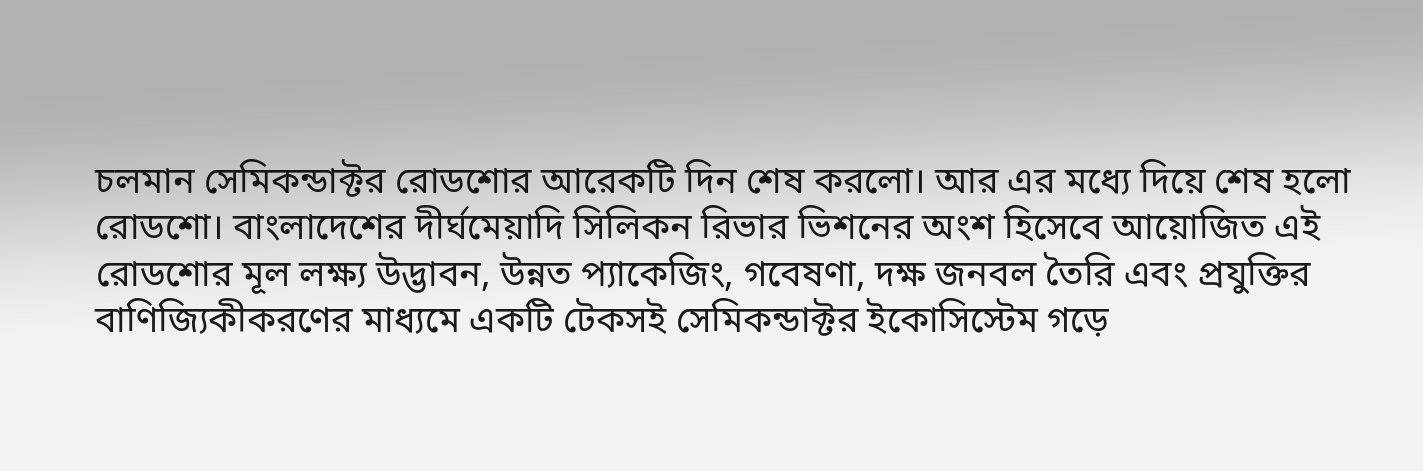চলমান সেমিকন্ডাক্টর রোডশোর আরেকটি দিন শেষ করলো। আর এর মধ্যে দিয়ে শেষ হলো রোডশো। বাংলাদেশের দীর্ঘমেয়াদি সিলিকন রিভার ভিশনের অংশ হিসেবে আয়োজিত এই রোডশোর মূল লক্ষ্য উদ্ভাবন, উন্নত প্যাকেজিং, গবেষণা, দক্ষ জনবল তৈরি এবং প্রযুক্তির বাণিজ্যিকীকরণের মাধ্যমে একটি টেকসই সেমিকন্ডাক্টর ইকোসিস্টেম গড়ে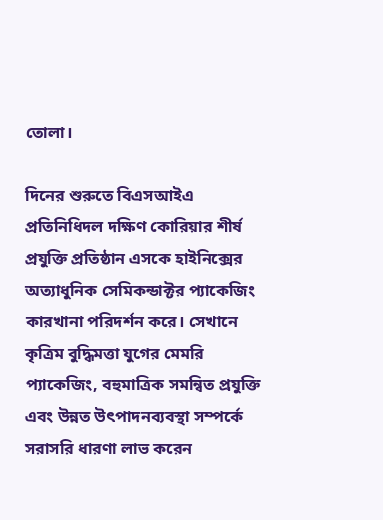তোলা।

দিনের শুরুতে বিএসআইএ প্রতিনিধিদল দক্ষিণ কোরিয়ার শীর্ষ প্রযুক্তি প্রতিষ্ঠান এসকে হাইনিক্সের অত্যাধুনিক সেমিকন্ডাক্টর প্যাকেজিং কারখানা পরিদর্শন করে। সেখানে কৃত্রিম বুদ্ধিমত্তা যুগের মেমরি প্যাকেজিং, বহুমাত্রিক সমন্বিত প্রযুক্তি এবং উন্নত উৎপাদনব্যবস্থা সম্পর্কে সরাসরি ধারণা লাভ করেন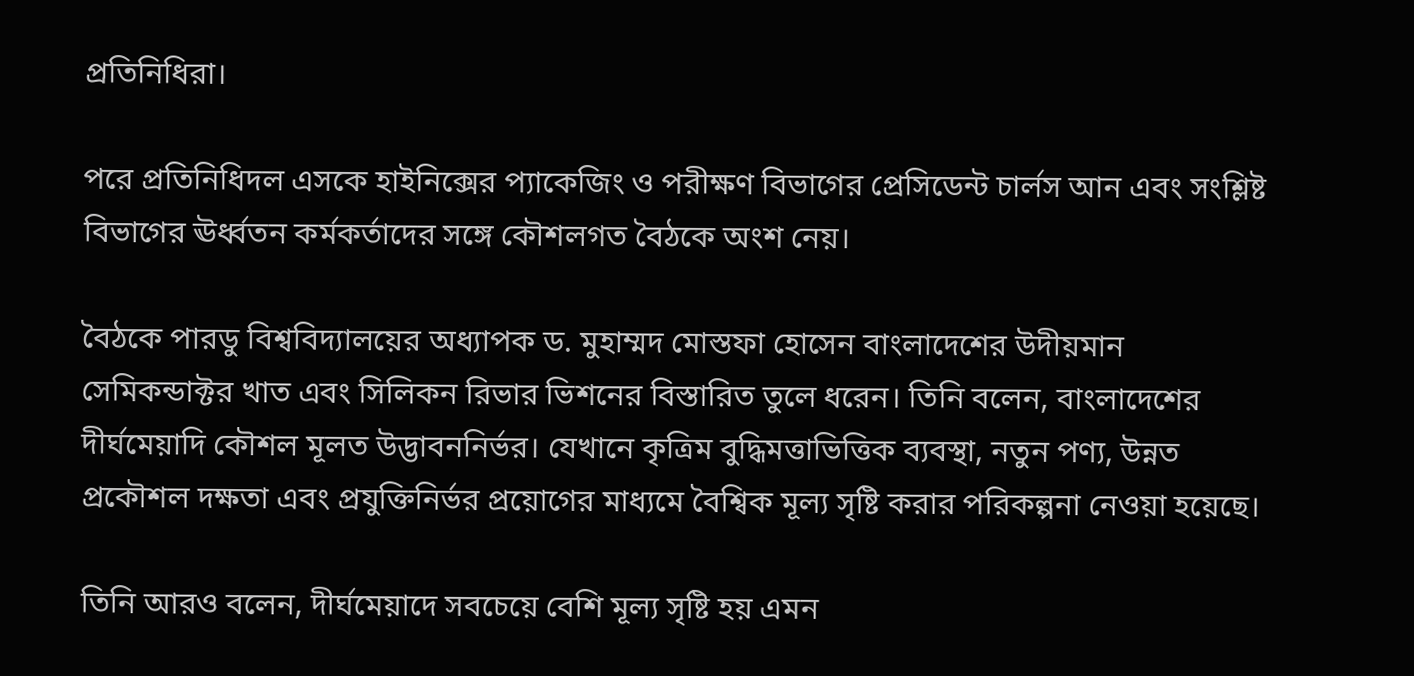প্রতিনিধিরা।

পরে প্রতিনিধিদল এসকে হাইনিক্সের প্যাকেজিং ও পরীক্ষণ বিভাগের প্রেসিডেন্ট চার্লস আন এবং সংশ্লিষ্ট বিভাগের ঊর্ধ্বতন কর্মকর্তাদের সঙ্গে কৌশলগত বৈঠকে অংশ নেয়।

বৈঠকে পারডু বিশ্ববিদ্যালয়ের অধ্যাপক ড. মুহাম্মদ মোস্তফা হোসেন বাংলাদেশের উদীয়মান সেমিকন্ডাক্টর খাত এবং সিলিকন রিভার ভিশনের বিস্তারিত তুলে ধরেন। তিনি বলেন, বাংলাদেশের দীর্ঘমেয়াদি কৌশল মূলত উদ্ভাবননির্ভর। যেখানে কৃত্রিম বুদ্ধিমত্তাভিত্তিক ব্যবস্থা, নতুন পণ্য, উন্নত প্রকৌশল দক্ষতা এবং প্রযুক্তিনির্ভর প্রয়োগের মাধ্যমে বৈশ্বিক মূল্য সৃষ্টি করার পরিকল্পনা নেওয়া হয়েছে।

তিনি আরও বলেন, দীর্ঘমেয়াদে সবচেয়ে বেশি মূল্য সৃষ্টি হয় এমন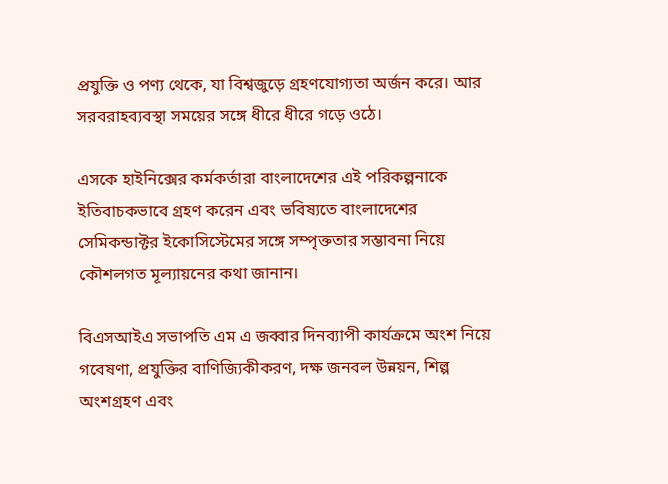প্রযুক্তি ও পণ্য থেকে, যা বিশ্বজুড়ে গ্রহণযোগ্যতা অর্জন করে। আর সরবরাহব্যবস্থা সময়ের সঙ্গে ধীরে ধীরে গড়ে ওঠে।

এসকে হাইনিক্সের কর্মকর্তারা বাংলাদেশের এই পরিকল্পনাকে ইতিবাচকভাবে গ্রহণ করেন এবং ভবিষ্যতে বাংলাদেশের সেমিকন্ডাক্টর ইকোসিস্টেমের সঙ্গে সম্পৃক্ততার সম্ভাবনা নিয়ে কৌশলগত মূল্যায়নের কথা জানান।

বিএসআইএ সভাপতি এম এ জব্বার দিনব্যাপী কার্যক্রমে অংশ নিয়ে গবেষণা, প্রযুক্তির বাণিজ্যিকীকরণ, দক্ষ জনবল উন্নয়ন, শিল্প অংশগ্রহণ এবং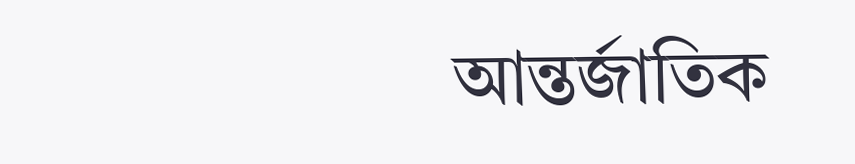আন্তর্জাতিক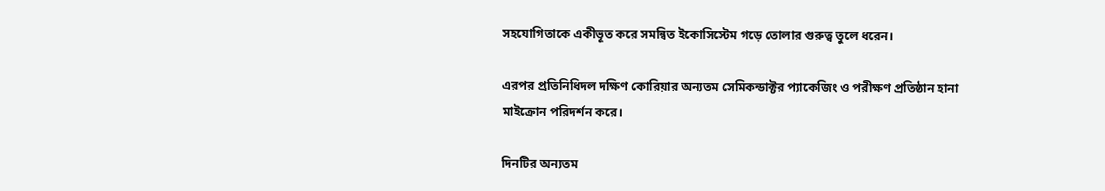সহযোগিতাকে একীভূত করে সমন্বিত ইকোসিস্টেম গড়ে তোলার গুরুত্ব তুলে ধরেন।

এরপর প্রতিনিধিদল দক্ষিণ কোরিয়ার অন্যতম সেমিকন্ডাক্টর প্যাকেজিং ও পরীক্ষণ প্রতিষ্ঠান হানা মাইক্রোন পরিদর্শন করে।

দিনটির অন্যতম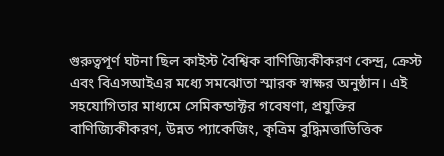গুরুত্বপূর্ণ ঘটনা ছিল কাইস্ট বৈশ্বিক বাণিজ্যিকীকরণ কেন্দ্র, ক্রেস্ট এবং বিএসআইএর মধ্যে সমঝোতা স্মারক স্বাক্ষর অনুষ্ঠান। এই সহযোগিতার মাধ্যমে সেমিকন্ডাক্টর গবেষণা, প্রযুক্তির বাণিজ্যিকীকরণ, উন্নত প্যাকেজিং, কৃত্রিম বুদ্ধিমত্তাভিত্তিক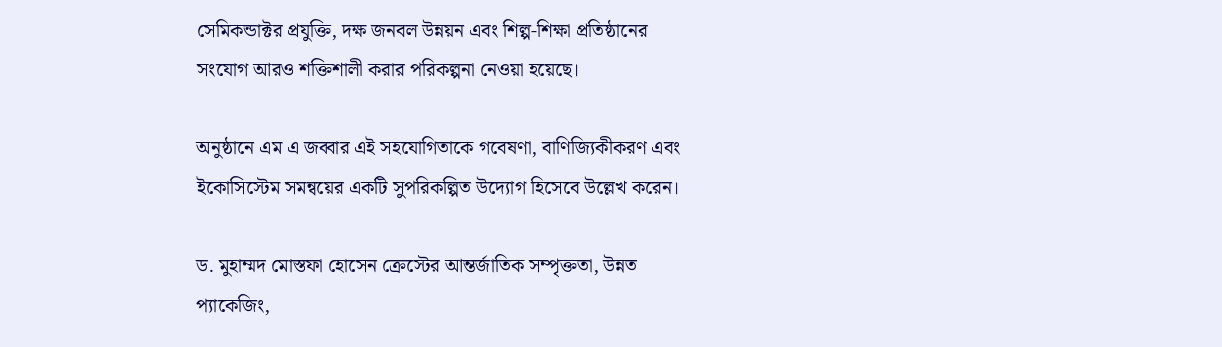সেমিকন্ডাক্টর প্রযুক্তি, দক্ষ জনবল উন্নয়ন এবং শিল্প-শিক্ষা প্রতিষ্ঠানের সংযোগ আরও শক্তিশালী করার পরিকল্পনা নেওয়া হয়েছে।

অনুষ্ঠানে এম এ জব্বার এই সহযোগিতাকে গবেষণা, বাণিজ্যিকীকরণ এবং ইকোসিস্টেম সমন্বয়ের একটি সুপরিকল্পিত উদ্যোগ হিসেবে উল্লেখ করেন।

ড. মুহাম্মদ মোস্তফা হোসেন ক্রেস্টের আন্তর্জাতিক সম্পৃক্ততা, উন্নত প্যাকেজিং,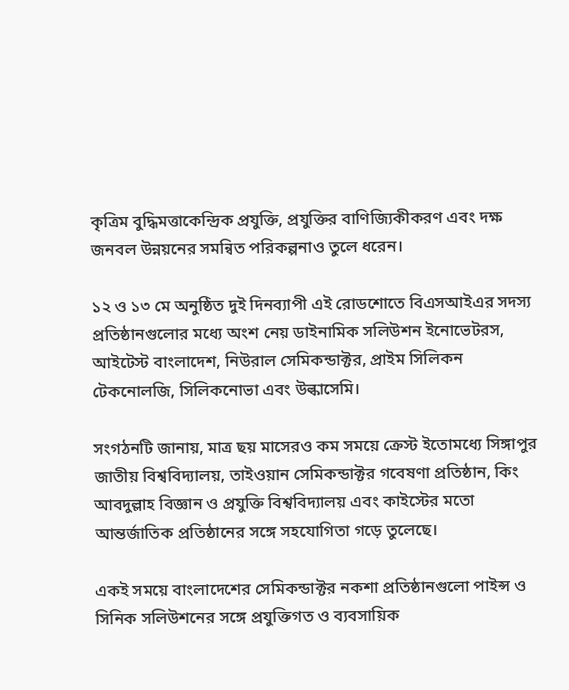কৃত্রিম বুদ্ধিমত্তাকেন্দ্রিক প্রযুক্তি, প্রযুক্তির বাণিজ্যিকীকরণ এবং দক্ষ জনবল উন্নয়নের সমন্বিত পরিকল্পনাও তুলে ধরেন।

১২ ও ১৩ মে অনুষ্ঠিত দুই দিনব্যাপী এই রোডশোতে বিএসআইএর সদস্য প্রতিষ্ঠানগুলোর মধ্যে অংশ নেয় ডাইনামিক সলিউশন ইনোভেটরস, আইটেস্ট বাংলাদেশ, নিউরাল সেমিকন্ডাক্টর, প্রাইম সিলিকন টেকনোলজি, সিলিকনোভা এবং উল্কাসেমি।

সংগঠনটি জানায়, মাত্র ছয় মাসেরও কম সময়ে ক্রেস্ট ইতোমধ্যে সিঙ্গাপুর জাতীয় বিশ্ববিদ্যালয়, তাইওয়ান সেমিকন্ডাক্টর গবেষণা প্রতিষ্ঠান, কিং আবদুল্লাহ বিজ্ঞান ও প্রযুক্তি বিশ্ববিদ্যালয় এবং কাইস্টের মতো আন্তর্জাতিক প্রতিষ্ঠানের সঙ্গে সহযোগিতা গড়ে তুলেছে।

একই সময়ে বাংলাদেশের সেমিকন্ডাক্টর নকশা প্রতিষ্ঠানগুলো পাইন্স ও সিনিক সলিউশনের সঙ্গে প্রযুক্তিগত ও ব্যবসায়িক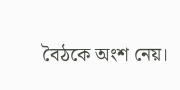বৈঠকে অংশ নেয়।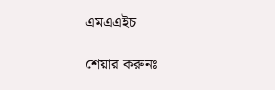এমএএইচ

শেয়ার করুনঃ